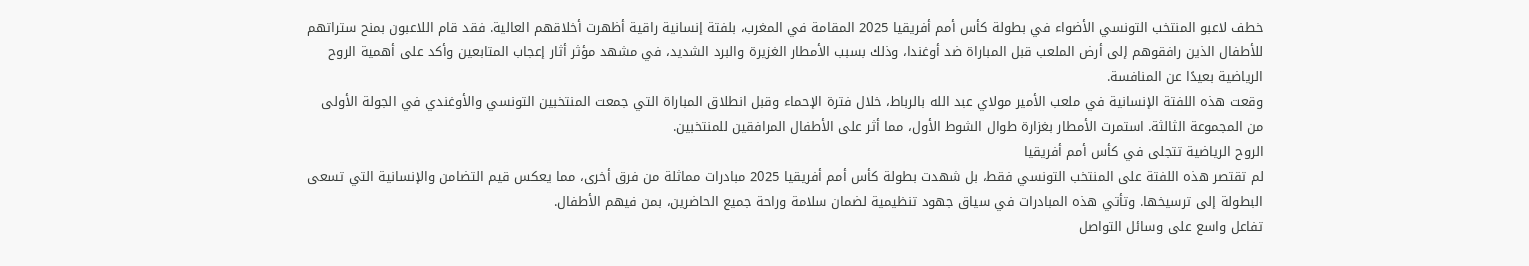خطف لاعبو المنتخب التونسي الأضواء في بطولة كأس أمم أفريقيا 2025 المقامة في المغرب، بلفتة إنسانية راقية أظهرت أخلاقهم العالية. فقد قام اللاعبون بمنح ستراتهم للأطفال الذين رافقوهم إلى أرض الملعب قبل المباراة ضد أوغندا، وذلك بسبب الأمطار الغزيرة والبرد الشديد، في مشهد مؤثر أثار إعجاب المتابعين وأكد على أهمية الروح الرياضية بعيدًا عن المنافسة.
وقعت هذه اللفتة الإنسانية في ملعب الأمير مولاي عبد الله بالرباط، خلال فترة الإحماء وقبل انطلاق المباراة التي جمعت المنتخبين التونسي والأوغندي في الجولة الأولى من المجموعة الثالثة. استمرت الأمطار بغزارة طوال الشوط الأول، مما أثر على الأطفال المرافقين للمنتخبين.
الروح الرياضية تتجلى في كأس أمم أفريقيا
لم تقتصر هذه اللفتة على المنتخب التونسي فقط، بل شهدت بطولة كأس أمم أفريقيا 2025 مبادرات مماثلة من فرق أخرى، مما يعكس قيم التضامن والإنسانية التي تسعى البطولة إلى ترسيخها. وتأتي هذه المبادرات في سياق جهود تنظيمية لضمان سلامة وراحة جميع الحاضرين، بمن فيهم الأطفال.
تفاعل واسع على وسائل التواصل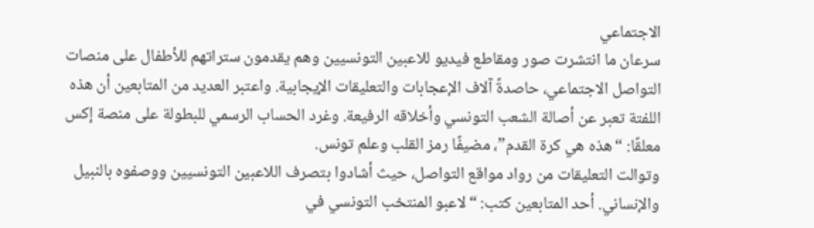الاجتماعي
سرعان ما انتشرت صور ومقاطع فيديو للاعبين التونسيين وهم يقدمون ستراتهم للأطفال على منصات التواصل الاجتماعي، حاصدةً آلاف الإعجابات والتعليقات الإيجابية. واعتبر العديد من المتابعين أن هذه اللفتة تعبر عن أصالة الشعب التونسي وأخلاقه الرفيعة. وغرد الحساب الرسمي للبطولة على منصة إكس معلقًا: “هذه هي كرة القدم”، مضيفًا رمز القلب وعلم تونس.
وتوالت التعليقات من رواد مواقع التواصل، حيث أشادوا بتصرف اللاعبين التونسيين ووصفوه بالنبيل والإنساني. أحد المتابعين كتب: “لاعبو المنتخب التونسي في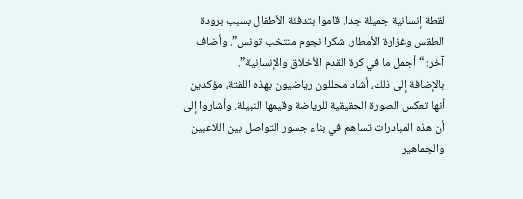لقطة إنسانية جميلة جدا. قاموا بتدفئة الأطفال بسبب برودة الطقس وغزارة الأمطار. شكرا نجوم منتخب تونس”. وأضاف آخر: “أجمل ما في كرة القدم الأخلاق والإنسانية”.
بالإضافة إلى ذلك، أشاد محللون رياضيون بهذه اللفتة، مؤكدين أنها تعكس الصورة الحقيقية للرياضة وقيمها النبيلة. وأشاروا إلى أن هذه المبادرات تساهم في بناء جسور التواصل بين اللاعبين والجماهير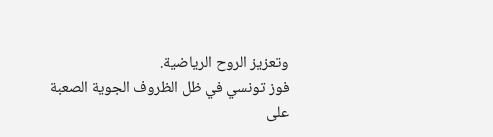وتعزيز الروح الرياضية.
فوز تونسي في ظل الظروف الجوية الصعبة
على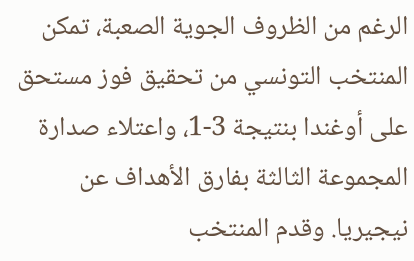الرغم من الظروف الجوية الصعبة، تمكن المنتخب التونسي من تحقيق فوز مستحق على أوغندا بنتيجة 3-1، واعتلاء صدارة المجموعة الثالثة بفارق الأهداف عن نيجيريا. وقدم المنتخب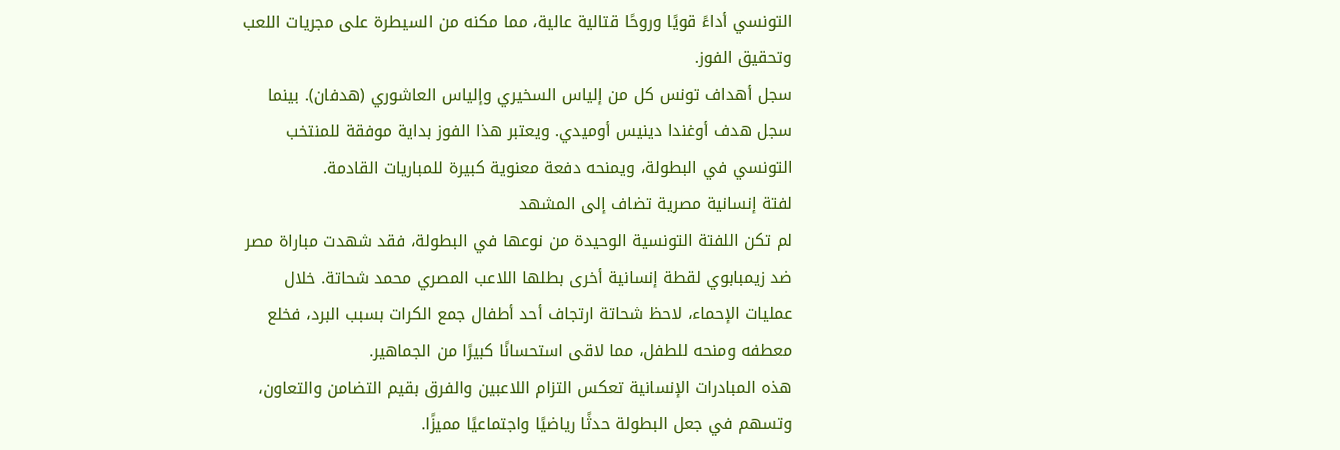التونسي أداءً قويًا وروحًا قتالية عالية، مما مكنه من السيطرة على مجريات اللعب وتحقيق الفوز.
سجل أهداف تونس كل من إلياس السخيري وإلياس العاشوري (هدفان). بينما سجل هدف أوغندا دينيس أوميدي. ويعتبر هذا الفوز بداية موفقة للمنتخب التونسي في البطولة، ويمنحه دفعة معنوية كبيرة للمباريات القادمة.
لفتة إنسانية مصرية تضاف إلى المشهد
لم تكن اللفتة التونسية الوحيدة من نوعها في البطولة، فقد شهدت مباراة مصر ضد زيمبابوي لقطة إنسانية أخرى بطلها اللاعب المصري محمد شحاتة. خلال عمليات الإحماء، لاحظ شحاتة ارتجاف أحد أطفال جمع الكرات بسبب البرد، فخلع معطفه ومنحه للطفل، مما لاقى استحسانًا كبيرًا من الجماهير.
هذه المبادرات الإنسانية تعكس التزام اللاعبين والفرق بقيم التضامن والتعاون، وتسهم في جعل البطولة حدثًا رياضيًا واجتماعيًا مميزًا.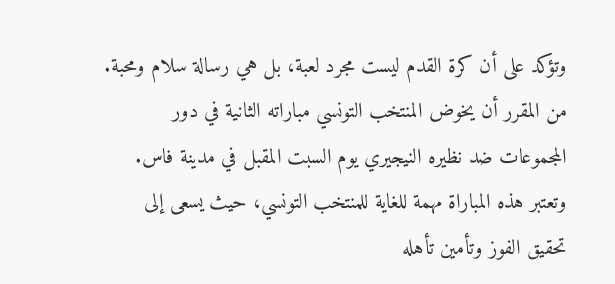وتؤكد على أن كرة القدم ليست مجرد لعبة، بل هي رسالة سلام ومحبة.
من المقرر أن يخوض المنتخب التونسي مباراته الثانية في دور المجموعات ضد نظيره النيجيري يوم السبت المقبل في مدينة فاس. وتعتبر هذه المباراة مهمة للغاية للمنتخب التونسي، حيث يسعى إلى تحقيق الفوز وتأمين تأهله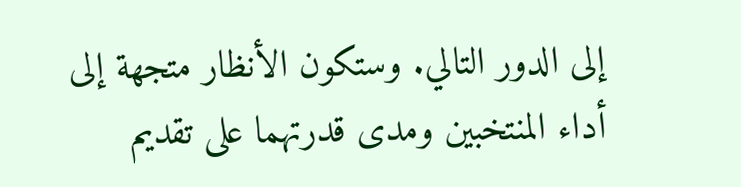إلى الدور التالي. وستكون الأنظار متجهة إلى أداء المنتخبين ومدى قدرتهما على تقديم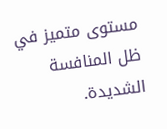مستوى متميز في ظل المنافسة الشديدة.